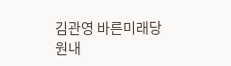김관영 바른미래당 원내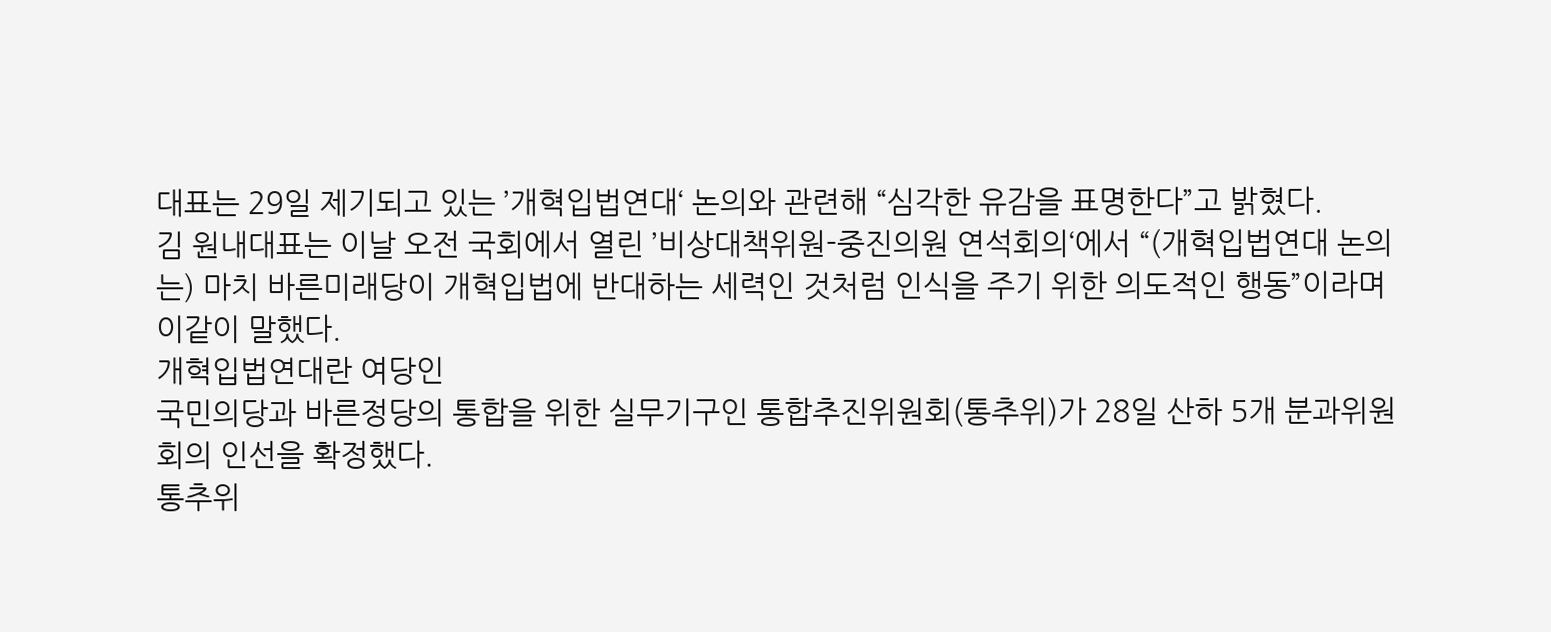대표는 29일 제기되고 있는 ’개혁입법연대‘ 논의와 관련해 “심각한 유감을 표명한다”고 밝혔다.
김 원내대표는 이날 오전 국회에서 열린 ’비상대책위원-중진의원 연석회의‘에서 “(개혁입법연대 논의는) 마치 바른미래당이 개혁입법에 반대하는 세력인 것처럼 인식을 주기 위한 의도적인 행동”이라며 이같이 말했다.
개혁입법연대란 여당인
국민의당과 바른정당의 통합을 위한 실무기구인 통합추진위원회(통추위)가 28일 산하 5개 분과위원회의 인선을 확정했다.
통추위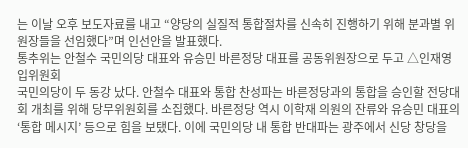는 이날 오후 보도자료를 내고 “양당의 실질적 통합절차를 신속히 진행하기 위해 분과별 위원장들을 선임했다”며 인선안을 발표했다.
통추위는 안철수 국민의당 대표와 유승민 바른정당 대표를 공동위원장으로 두고 △인재영입위원회
국민의당이 두 동강 났다. 안철수 대표와 통합 찬성파는 바른정당과의 통합을 승인할 전당대회 개최를 위해 당무위원회를 소집했다. 바른정당 역시 이학재 의원의 잔류와 유승민 대표의 ‘통합 메시지’ 등으로 힘을 보탰다. 이에 국민의당 내 통합 반대파는 광주에서 신당 창당을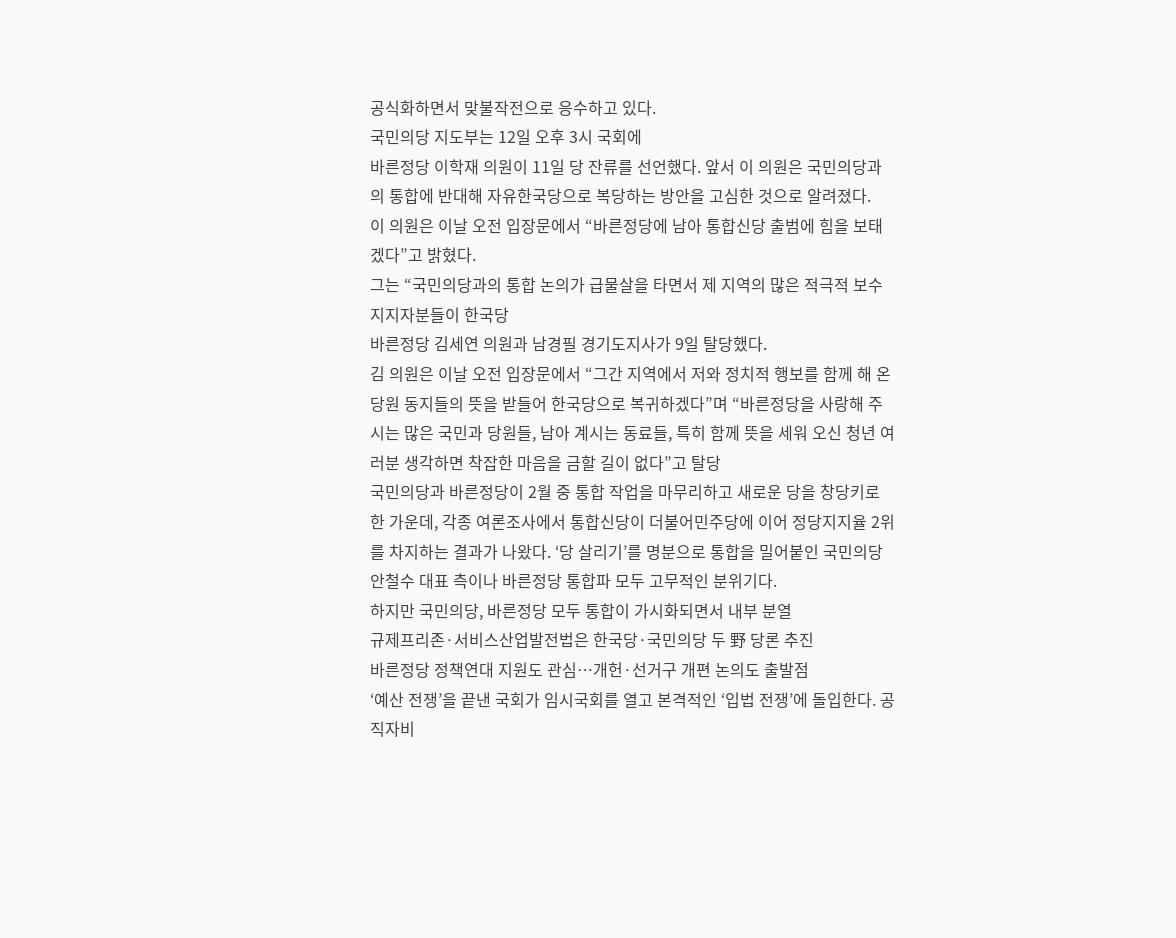공식화하면서 맞불작전으로 응수하고 있다.
국민의당 지도부는 12일 오후 3시 국회에
바른정당 이학재 의원이 11일 당 잔류를 선언했다. 앞서 이 의원은 국민의당과의 통합에 반대해 자유한국당으로 복당하는 방안을 고심한 것으로 알려졌다.
이 의원은 이날 오전 입장문에서 “바른정당에 남아 통합신당 출범에 힘을 보태겠다”고 밝혔다.
그는 “국민의당과의 통합 논의가 급물살을 타면서 제 지역의 많은 적극적 보수 지지자분들이 한국당
바른정당 김세연 의원과 남경필 경기도지사가 9일 탈당했다.
김 의원은 이날 오전 입장문에서 “그간 지역에서 저와 정치적 행보를 함께 해 온 당원 동지들의 뜻을 받들어 한국당으로 복귀하겠다”며 “바른정당을 사랑해 주시는 많은 국민과 당원들, 남아 계시는 동료들, 특히 함께 뜻을 세워 오신 청년 여러분 생각하면 착잡한 마음을 금할 길이 없다”고 탈당
국민의당과 바른정당이 2월 중 통합 작업을 마무리하고 새로운 당을 창당키로 한 가운데, 각종 여론조사에서 통합신당이 더불어민주당에 이어 정당지지율 2위를 차지하는 결과가 나왔다. ‘당 살리기’를 명분으로 통합을 밀어붙인 국민의당 안철수 대표 측이나 바른정당 통합파 모두 고무적인 분위기다.
하지만 국민의당, 바른정당 모두 통합이 가시화되면서 내부 분열
규제프리존·서비스산업발전법은 한국당·국민의당 두 野 당론 추진
바른정당 정책연대 지원도 관심…개헌·선거구 개편 논의도 출발점
‘예산 전쟁’을 끝낸 국회가 임시국회를 열고 본격적인 ‘입법 전쟁’에 돌입한다. 공직자비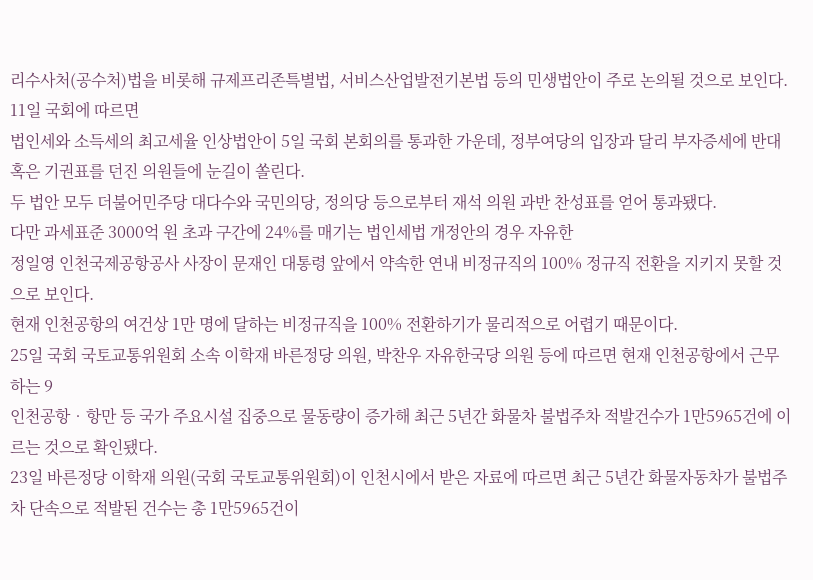리수사처(공수처)법을 비롯해 규제프리존특별법, 서비스산업발전기본법 등의 민생법안이 주로 논의될 것으로 보인다.
11일 국회에 따르면
법인세와 소득세의 최고세율 인상법안이 5일 국회 본회의를 통과한 가운데, 정부여당의 입장과 달리 부자증세에 반대 혹은 기권표를 던진 의원들에 눈길이 쏠린다.
두 법안 모두 더불어민주당 대다수와 국민의당, 정의당 등으로부터 재석 의원 과반 찬성표를 얻어 통과됐다.
다만 과세표준 3000억 원 초과 구간에 24%를 매기는 법인세법 개정안의 경우 자유한
정일영 인천국제공항공사 사장이 문재인 대통령 앞에서 약속한 연내 비정규직의 100% 정규직 전환을 지키지 못할 것으로 보인다.
현재 인천공항의 여건상 1만 명에 달하는 비정규직을 100% 전환하기가 물리적으로 어렵기 때문이다.
25일 국회 국토교통위원회 소속 이학재 바른정당 의원, 박찬우 자유한국당 의원 등에 따르면 현재 인천공항에서 근무하는 9
인천공항‧항만 등 국가 주요시설 집중으로 물동량이 증가해 최근 5년간 화물차 불법주차 적발건수가 1만5965건에 이르는 것으로 확인됐다.
23일 바른정당 이학재 의원(국회 국토교통위원회)이 인천시에서 받은 자료에 따르면 최근 5년간 화물자동차가 불법주차 단속으로 적발된 건수는 총 1만5965건이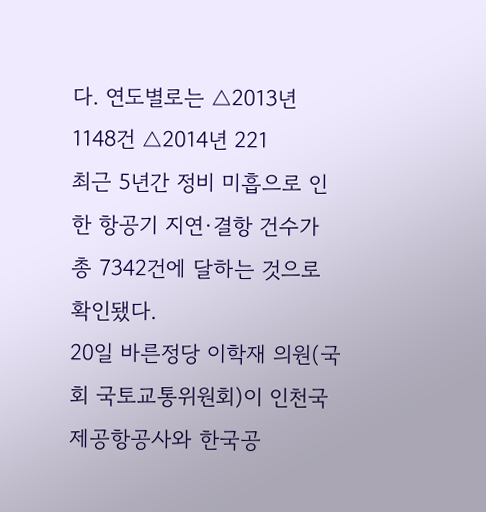다. 연도별로는 △2013년 1148건 △2014년 221
최근 5년간 정비 미흡으로 인한 항공기 지연·결항 건수가 총 7342건에 달하는 것으로 확인됐다.
20일 바른정당 이학재 의원(국회 국토교통위원회)이 인천국제공항공사와 한국공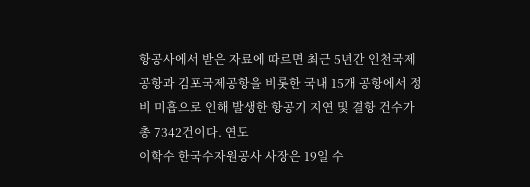항공사에서 받은 자료에 따르면 최근 5년간 인천국제공항과 김포국제공항을 비롯한 국내 15개 공항에서 정비 미흡으로 인해 발생한 항공기 지연 및 결항 건수가 총 7342건이다. 연도
이학수 한국수자원공사 사장은 19일 수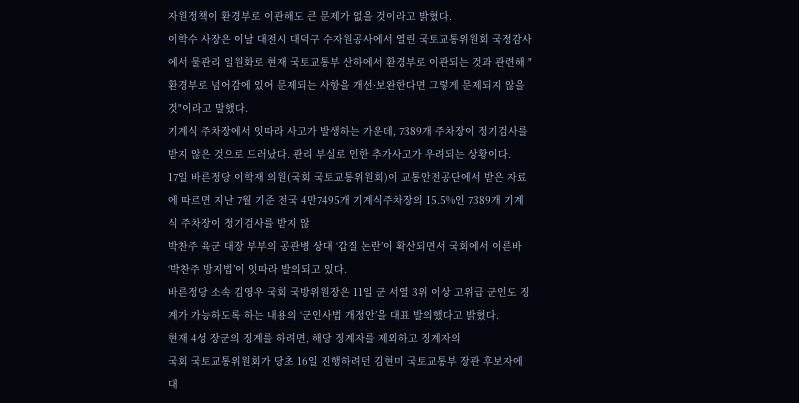자원정책이 환경부로 이관해도 큰 문제가 없을 것이라고 밝혔다.
이학수 사장은 이날 대전시 대덕구 수자원공사에서 열린 국토교통위원회 국정감사에서 물관리 일원화로 현재 국토교통부 산하에서 환경부로 이관되는 것과 관련해 "환경부로 넘어감에 있어 문제되는 사항을 개선·보완한다면 그렇게 문제되지 않을 것"이라고 말했다.
기계식 주차장에서 잇따라 사고가 발생하는 가운데, 7389개 주차장이 정기검사를 받지 않은 것으로 드러났다. 관리 부실로 인한 추가사고가 우려되는 상황이다.
17일 바른정당 이학재 의원(국회 국토교통위원회)이 교통안전공단에서 받은 자료에 따르면 지난 7월 기준 전국 4만7495개 기계식주차장의 15.5%인 7389개 기계식 주차장이 정기검사를 받지 않
박찬주 육군 대장 부부의 공관병 상대 ‘갑질 논란’이 확산되면서 국회에서 이른바 ‘박찬주 방지법’이 잇따라 발의되고 있다.
바른정당 소속 김영우 국회 국방위원장은 11일 군 서열 3위 이상 고위급 군인도 징계가 가능하도록 하는 내용의 ‘군인사법 개정안’을 대표 발의했다고 밝혔다.
현재 4성 장군의 징계를 하려면, 해당 징계자를 제외하고 징계자의
국회 국토교통위원회가 당초 16일 진행하려던 김현미 국토교통부 장관 후보자에 대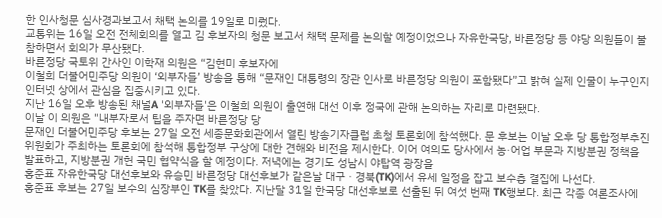한 인사청문 심사경과보고서 채택 논의를 19일로 미뤘다.
교통위는 16일 오전 전체회의를 열고 김 후보자의 청문 보고서 채택 문제를 논의할 예정이었으나 자유한국당, 바른정당 등 야당 의원들이 불참하면서 회의가 무산됐다.
바른정당 국토위 간사인 이학재 의원은 “김현미 후보자에
이철희 더불어민주당 의원이 ‘외부자들’ 방송을 통해 “문재인 대통령의 장관 인사로 바른정당 의원이 포함됐다”고 밝혀 실제 인물이 누구인지 인터넷 상에서 관심을 집중시키고 있다.
지난 16일 오후 방송된 채널A '외부자들'은 이철희 의원이 출연해 대선 이후 정국에 관해 논의하는 자리로 마련됐다.
이날 이 의원은 "내부자로서 팁을 주자면 바른정당 당
문재인 더불어민주당 후보는 27일 오전 세종문화회관에서 열린 방송기자클럽 초청 토론회에 참석했다. 문 후보는 이날 오후 당 통합정부추진위원회가 주최하는 토론회에 참석해 통합정부 구상에 대한 견해와 비전을 제시한다. 이어 여의도 당사에서 농·어업 부문과 지방분권 정책을 발표하고, 지방분권 개헌 국민 협약식을 할 예정이다. 저녁에는 경기도 성남시 야탑역 광장을
홍준표 자유한국당 대선후보와 유승민 바른정당 대선후보가 같은날 대구ㆍ경북(TK)에서 유세 일정을 잡고 보수층 결집에 나선다.
홍준표 후보는 27일 보수의 심장부인 TK를 찾았다. 지난달 31일 한국당 대선후보로 선출된 뒤 여섯 번째 TK행보다. 최근 각종 여론조사에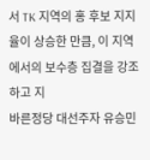서 TK 지역의 홍 후보 지지율이 상승한 만큼, 이 지역에서의 보수층 집결을 강조하고 지
바른정당 대선주자 유승민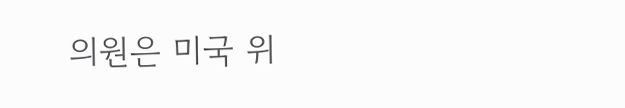의원은 미국 위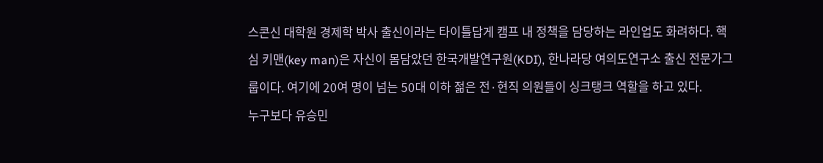스콘신 대학원 경제학 박사 출신이라는 타이틀답게 캠프 내 정책을 담당하는 라인업도 화려하다. 핵심 키맨(key man)은 자신이 몸담았던 한국개발연구원(KDI), 한나라당 여의도연구소 출신 전문가그룹이다. 여기에 20여 명이 넘는 50대 이하 젊은 전·현직 의원들이 싱크탱크 역할을 하고 있다.
누구보다 유승민